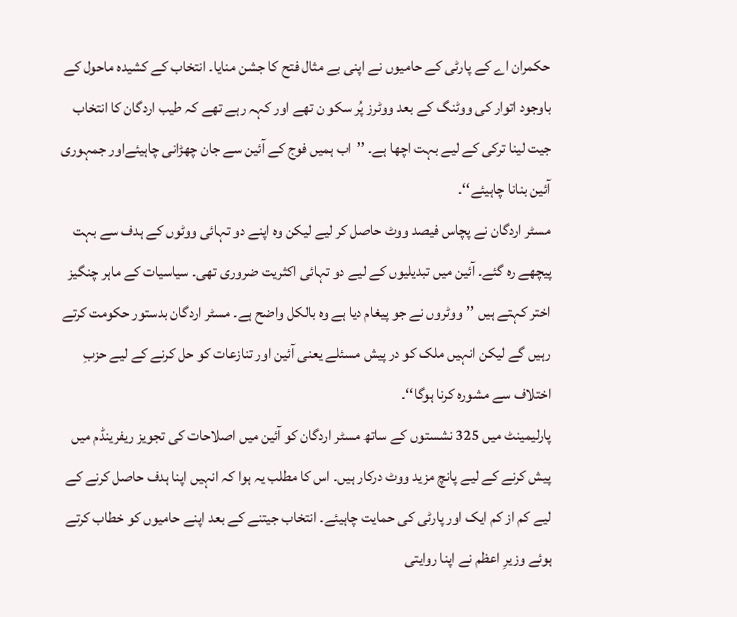حکمران اے کے پارٹی کے حامیوں نے اپنی بے مثال فتح کا جشن منایا۔ انتخاب کے کشیدہ ماحول کے باوجود اتوار کی ووٹنگ کے بعد ووٹرز پُر سکو ن تھے اور کہہ رہے تھے کہ طیب اردگان کا انتخاب جیت لینا ترکی کے لیے بہت اچھا ہے۔ ’’اب ہمیں فوج کے آئین سے جان چھڑانی چاہیئےاور جمہوری آئین بنانا چاہیئے‘‘۔
مسٹر اردگان نے پچاس فیصد ووٹ حاصل کر لیے لیکن وہ اپنے دو تہائی ووٹوں کے ہدف سے بہت پیچھے رہ گئے۔ آئین میں تبدیلیوں کے لیے دو تہائی اکثریت ضروری تھی۔ سیاسیات کے ماہر چنگیز اختر کہتے ہیں ’’ووٹروں نے جو پیغام دیا ہے وہ بالکل واضح ہے۔ مسٹر اردگان بدستور حکومت کرتے رہیں گے لیکن انہیں ملک کو در پیش مسئلے یعنی آئین اور تنازعات کو حل کرنے کے لیے حزبِ اختلاف سے مشورہ کرنا ہوگا‘‘۔
پارلیمینٹ میں 325 نشستوں کے ساتھ مسٹر اردگان کو آئین میں اصلاحات کی تجویز ریفرینڈم میں پیش کرنے کے لیے پانچ مزید ووٹ درکار ہیں۔ اس کا مطلب یہ ہوا کہ انہیں اپنا ہدف حاصل کرنے کے لیے کم از کم ایک اور پارٹی کی حمایت چاہیئے۔ انتخاب جیتنے کے بعد اپنے حامیوں کو خطاب کرتے ہوئے وزیرِ اعظم نے اپنا روایتی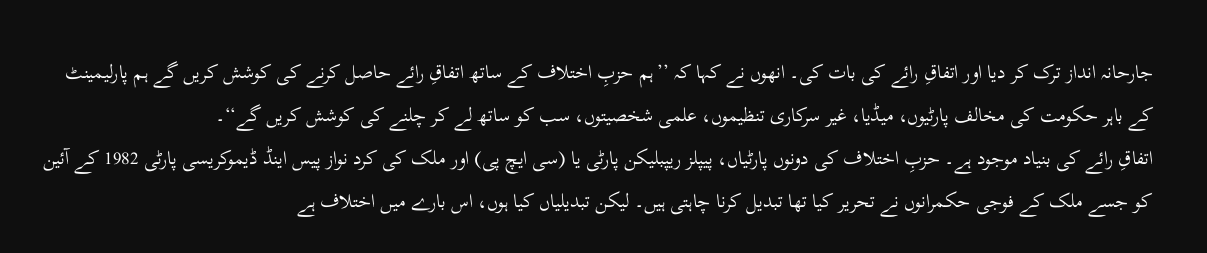جارحانہ انداز ترک کر دیا اور اتفاقِ رائے کی بات کی۔ انھوں نے کہا کہ ’’ہم حزبِ اختلاف کے ساتھ اتفاقِ رائے حاصل کرنے کی کوشش کریں گے ہم پارلیمینٹ کے باہر حکومت کی مخالف پارٹیوں، میڈیا، غیر سرکاری تنظیموں، علمی شخصیتوں، سب کو ساتھ لے کر چلنے کی کوشش کریں گے‘‘۔
اتفاقِ رائے کی بنیاد موجود ہے۔ حزبِ اختلاف کی دونوں پارٹیاں، پیپلز ریپبلیکن پارٹی یا (سی ایچ پی) اور ملک کی کرد نواز پیس اینڈ ڈیموکریسی پارٹی 1982 کے آئین کو جسے ملک کے فوجی حکمرانوں نے تحریر کیا تھا تبدیل کرنا چاہتی ہیں۔ لیکن تبدیلیاں کیا ہوں، اس بارے میں اختلاف ہے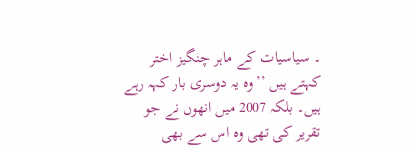۔ سیاسیات کے ماہر چنگیز اختر کہتے ہیں ’’وہ یہ دوسری بار کہہ رہے ہیں۔ بلکہ 2007 میں انھوں نے جو تقریر کی تھی وہ اس سے بھی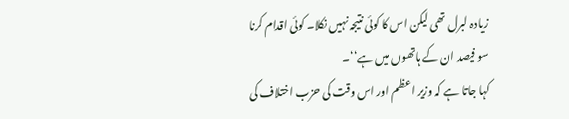زیادہ لبرل تھی لیکن اس کا کوئی نتیجہ نہیں نکلا۔ کوئی اقدام کرنا سو فیصد ان کے ہاتھوں میں ہے‘‘۔
کہا جاتا ہے کہ وزیر اعظم اور اس وقت کی حزب اختلاف کی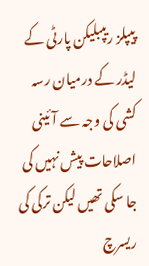پیپلز ریپبلیکن پارٹی کے لیڈر کے درمیان رسہ کشی کی وجہ سے آئینی اصلاحات پیش نہیں کی جا سکی تھیں لیکن ترکی کی ریسرچ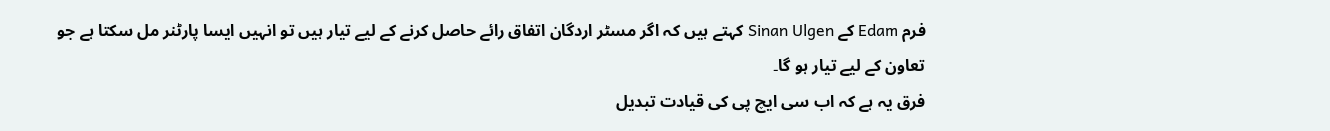فرم Edam کے Sinan Ulgen کہتے ہیں کہ اگر مسٹر اردگان اتفاق رائے حاصل کرنے کے لیے تیار ہیں تو انہیں ایسا پارٹنر مل سکتا ہے جو تعاون کے لیے تیار ہو گا۔
فرق یہ ہے کہ اب سی ایچ پی کی قیادت تبدیل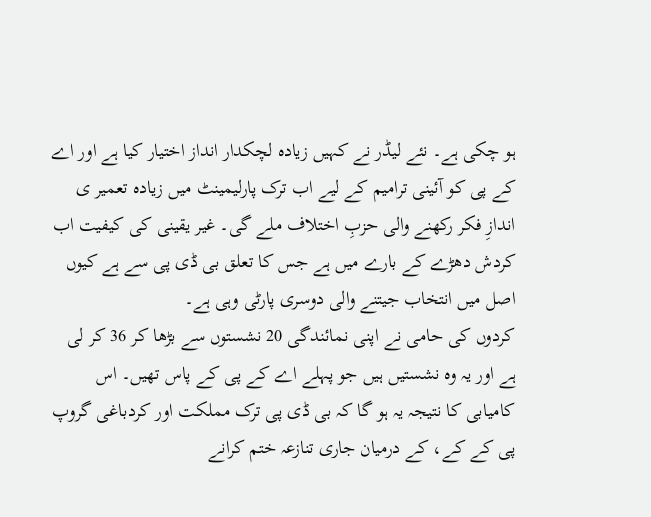ہو چکی ہے۔ نئے لیڈر نے کہیں زیادہ لچکدار انداز اختیار کیا ہے اور اے کے پی کو آئینی ترامیم کے لیے اب ترک پارلیمینٹ میں زیادہ تعمیر ی اندازِ فکر رکھنے والی حزبِ اختلاف ملے گی۔ غیر یقینی کی کیفیت اب کردش دھڑے کے بارے میں ہے جس کا تعلق بی ڈی پی سے ہے کیوں اصل میں انتخاب جیتنے والی دوسری پارٹی وہی ہے۔
کردوں کی حامی نے اپنی نمائندگی 20 نشستوں سے بڑھا کر 36 کر لی ہے اور یہ وہ نشستیں ہیں جو پہلے اے کے پی کے پاس تھیں۔ اس کامیابی کا نتیجہ یہ ہو گا کہ بی ڈی پی ترک مملکت اور کردباغی گروپ پی کے کے، کے درمیان جاری تنازعہ ختم کرانے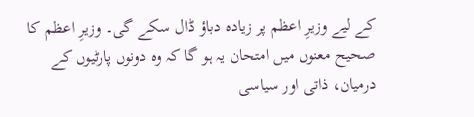کے لیے وزیرِ اعظم پر زیادہ دباؤ ڈال سکے گی۔ وزیرِ اعظم کا صحیح معنوں میں امتحان یہ ہو گا کہ وہ دونوں پارٹیوں کے درمیان، ذاتی اور سیاسی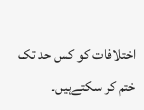اختلافات کو کس حد تک ختم کر سکتےہیں۔